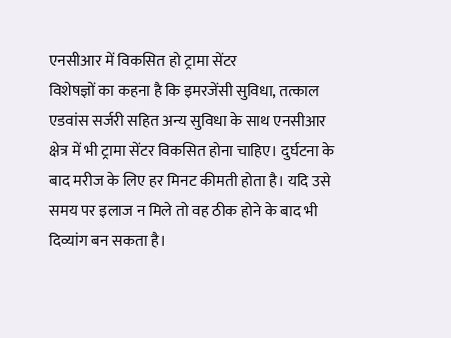एनसीआर में विकसित हो ट्रामा सेंटर
विशेषज्ञों का कहना है कि इमरजेंसी सुविधा, तत्काल एडवांस सर्जरी सहित अन्य सुविधा के साथ एनसीआर क्षेत्र में भी ट्रामा सेंटर विकसित होना चाहिए। दुर्घटना के बाद मरीज के लिए हर मिनट कीमती होता है। यदि उसे समय पर इलाज न मिले तो वह ठीक होने के बाद भी दिव्यांग बन सकता है।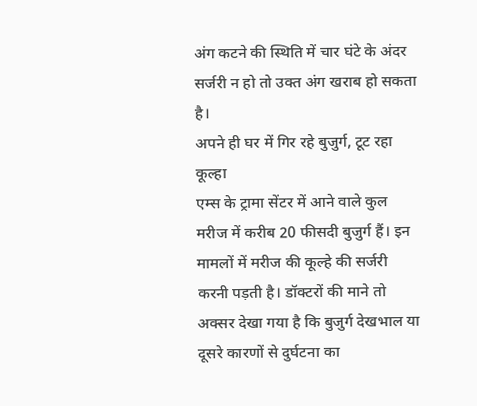अंग कटने की स्थिति में चार घंटे के अंदर सर्जरी न हो तो उक्त अंग खराब हो सकता है।
अपने ही घर में गिर रहे बुजुर्ग, टूट रहा कूल्हा
एम्स के ट्रामा सेंटर में आने वाले कुल मरीज में करीब 20 फीसदी बुजुर्ग हैं। इन मामलों में मरीज की कूल्हे की सर्जरी करनी पड़ती है। डॉक्टरों की माने तो अक्सर देखा गया है कि बुजुर्ग देखभाल या दूसरे कारणों से दुर्घटना का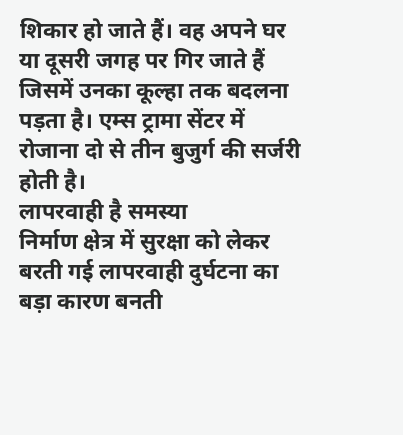शिकार हो जाते हैं। वह अपने घर या दूसरी जगह पर गिर जाते हैं जिसमें उनका कूल्हा तक बदलना पड़ता है। एम्स ट्रामा सेंटर में रोजाना दो से तीन बुजुर्ग की सर्जरी होती है।
लापरवाही है समस्या
निर्माण क्षेत्र में सुरक्षा को लेकर बरती गई लापरवाही दुर्घटना का बड़ा कारण बनती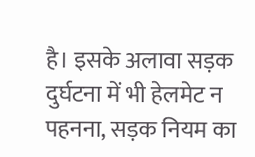है। इसके अलावा सड़क दुर्घटना में भी हेलमेट न पहनना, सड़क नियम का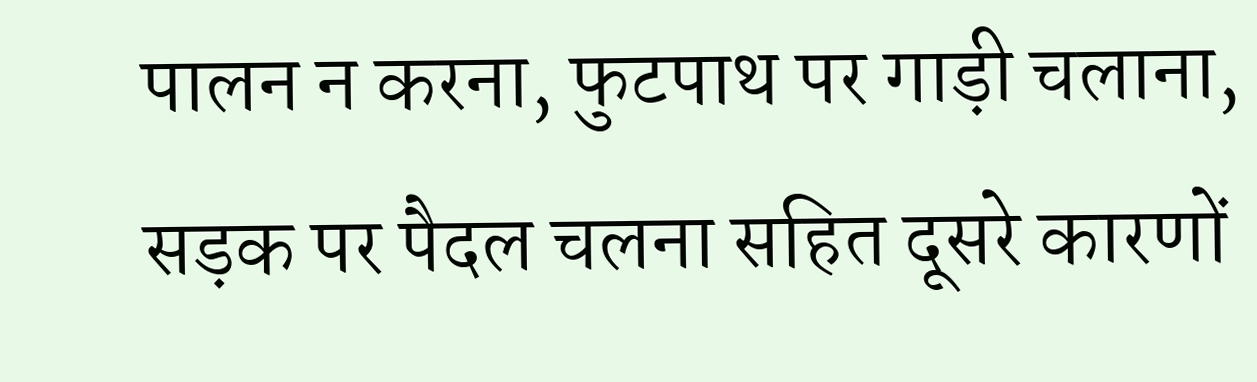पालन न करना, फुटपाथ पर गाड़ी चलाना, सड़क पर पैदल चलना सहित दूसरे कारणों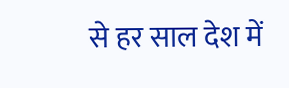से हर साल देश में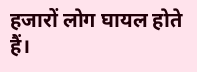हजारों लोग घायल होते हैं।